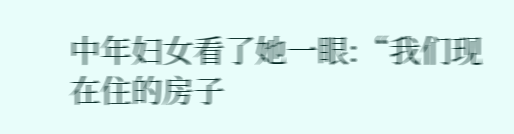中年妇女看了她一眼:“我们现在住的房子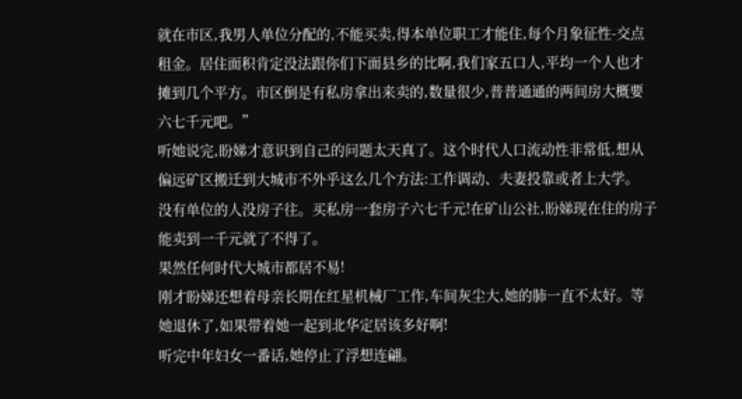就在市区,我男人单位分配的,不能买卖,得本单位职工才能住,每个月象征性-交点租金。居住面积肯定没法跟你们下面县乡的比啊,我们家五口人,平均一个人也才摊到几个平方。市区倒是有私房拿出来卖的,数量很少,普普通通的两间房大概要六七千元吧。”
听她说完,盼娣才意识到自己的问题太天真了。这个时代人口流动性非常低,想从偏远矿区搬迁到大城市不外乎这么几个方法:工作调动、夫妻投靠或者上大学。
没有单位的人没房子往。买私房一套房子六七千元!在矿山公社,盼娣现在住的房子能卖到一千元就了不得了。
果然任何时代大城市都居不易!
刚才盼娣还想着母亲长期在红星机械厂工作,车间灰尘大,她的肺一直不太好。等她退休了,如果带着她一起到北华定居该多好啊!
听完中年妇女一番话,她停止了浮想连翩。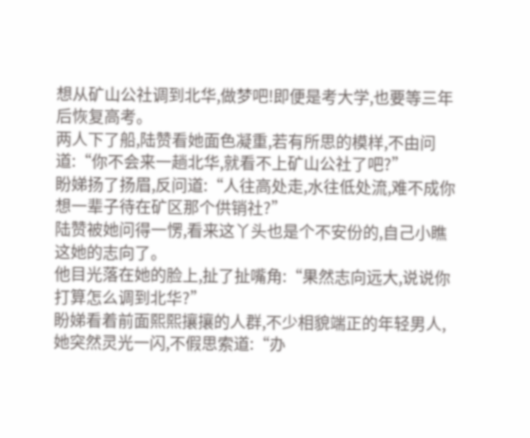想从矿山公社调到北华,做梦吧!即便是考大学,也要等三年后恢复高考。
两人下了船,陆赞看她面色凝重,若有所思的模样,不由问道:“你不会来一趟北华,就看不上矿山公社了吧?”
盼娣扬了扬眉,反问道:“人往高处走,水往低处流,难不成你想一辈子待在矿区那个供销社?”
陆赞被她问得一愣,看来这丫头也是个不安份的,自己小瞧这她的志向了。
他目光落在她的脸上,扯了扯嘴角:“果然志向远大,说说你打算怎么调到北华?”
盼娣看着前面熙熙攘攘的人群,不少相貌端正的年轻男人,她突然灵光一闪,不假思索道:“办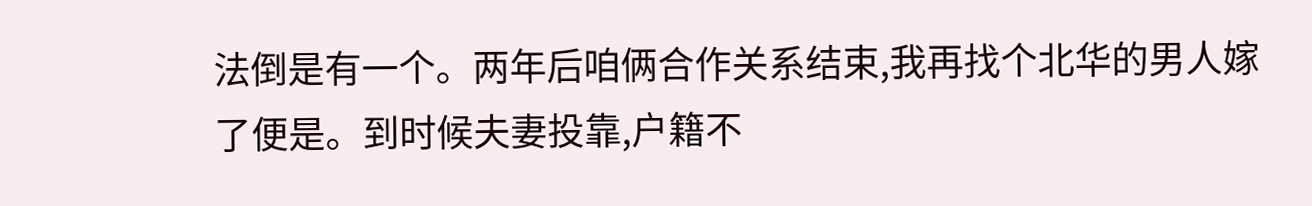法倒是有一个。两年后咱俩合作关系结束,我再找个北华的男人嫁了便是。到时候夫妻投靠,户籍不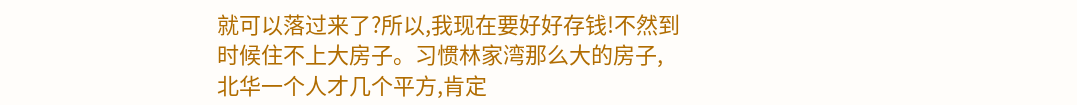就可以落过来了?所以,我现在要好好存钱!不然到时候住不上大房子。习惯林家湾那么大的房子,北华一个人才几个平方,肯定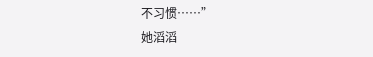不习惯……”
她滔滔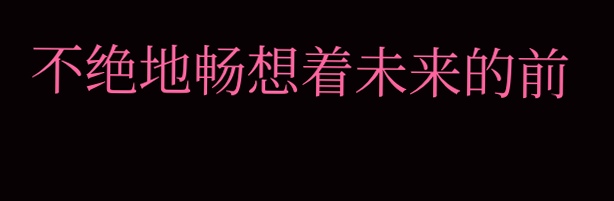不绝地畅想着未来的前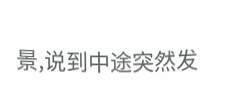景,说到中途突然发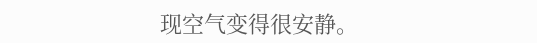现空气变得很安静。